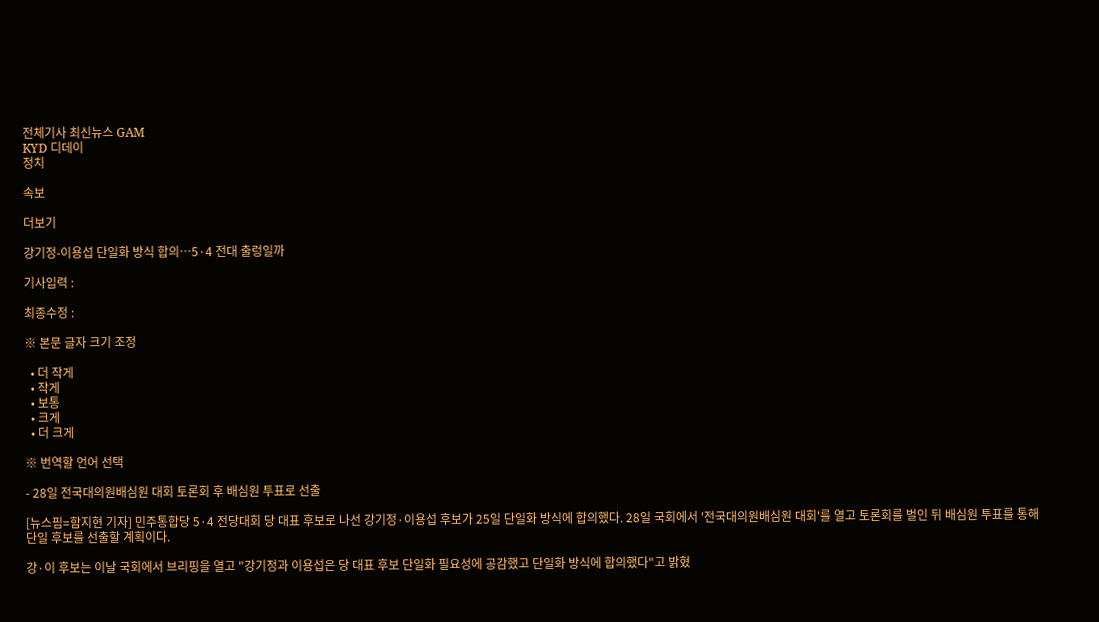전체기사 최신뉴스 GAM
KYD 디데이
정치

속보

더보기

강기정-이용섭 단일화 방식 합의…5·4 전대 출렁일까

기사입력 :

최종수정 :

※ 본문 글자 크기 조정

  • 더 작게
  • 작게
  • 보통
  • 크게
  • 더 크게

※ 번역할 언어 선택

- 28일 전국대의원배심원 대회 토론회 후 배심원 투표로 선출

[뉴스핌=함지현 기자] 민주통합당 5·4 전당대회 당 대표 후보로 나선 강기정·이용섭 후보가 25일 단일화 방식에 합의했다. 28일 국회에서 '전국대의원배심원 대회'를 열고 토론회를 벌인 뒤 배심원 투표를 통해 단일 후보를 선출할 계획이다.

강·이 후보는 이날 국회에서 브리핑을 열고 "강기정과 이용섭은 당 대표 후보 단일화 필요성에 공감했고 단일화 방식에 합의했다"고 밝혔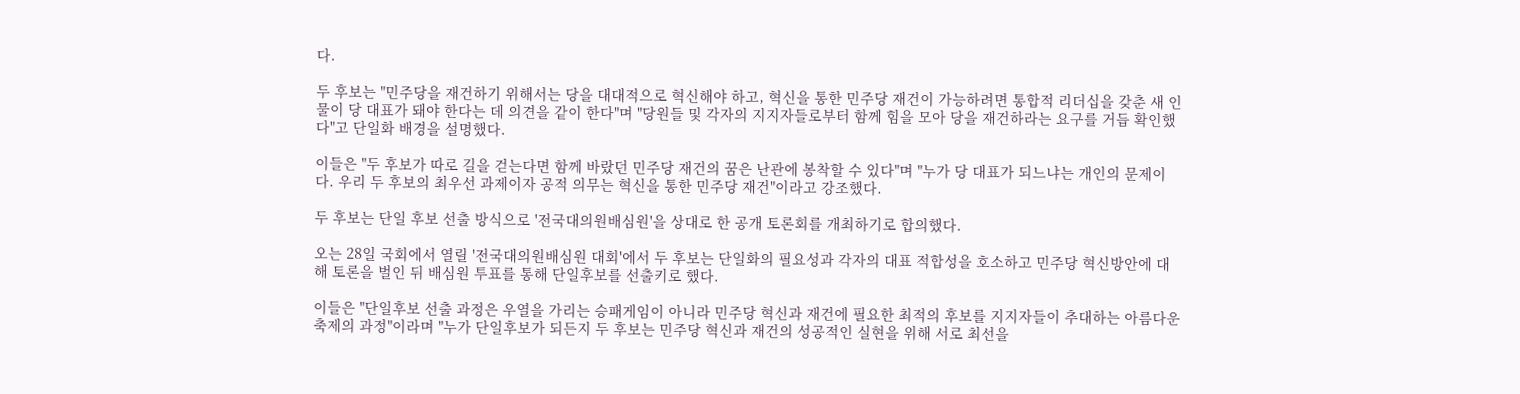다.

두 후보는 "민주당을 재건하기 위해서는 당을 대대적으로 혁신해야 하고, 혁신을 통한 민주당 재건이 가능하려면 통합적 리더십을 갖춘 새 인물이 당 대표가 돼야 한다는 데 의견을 같이 한다"며 "당원들 및 각자의 지지자들로부터 함께 힘을 모아 당을 재건하라는 요구를 거듭 확인했다"고 단일화 배경을 설명했다.

이들은 "두 후보가 따로 길을 걷는다면 함께 바랐던 민주당 재건의 꿈은 난관에 봉착할 수 있다"며 "누가 당 대표가 되느냐는 개인의 문제이다. 우리 두 후보의 최우선 과제이자 공적 의무는 혁신을 통한 민주당 재건"이라고 강조했다.

두 후보는 단일 후보 선출 방식으로 '전국대의원배심원'을 상대로 한 공개 토론회를 개최하기로 합의했다.

오는 28일 국회에서 열릴 '전국대의원배심원 대회'에서 두 후보는 단일화의 필요성과 각자의 대표 적합성을 호소하고 민주당 혁신방안에 대해 토론을 벌인 뒤 배심원 투표를 통해 단일후보를 선출키로 했다.

이들은 "단일후보 선출 과정은 우열을 가리는 승패게임이 아니라 민주당 혁신과 재건에 필요한 최적의 후보를 지지자들이 추대하는 아름다운 축제의 과정"이라며 "누가 단일후보가 되든지 두 후보는 민주당 혁신과 재건의 성공적인 실현을 위해 서로 최선을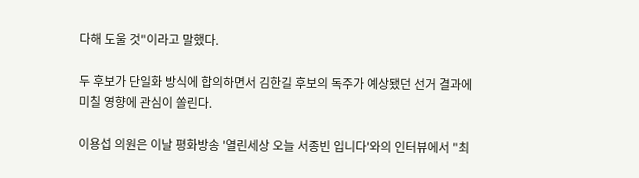다해 도울 것"이라고 말했다.

두 후보가 단일화 방식에 합의하면서 김한길 후보의 독주가 예상됐던 선거 결과에 미칠 영향에 관심이 쏠린다.

이용섭 의원은 이날 평화방송 '열린세상 오늘 서종빈 입니다'와의 인터뷰에서 "최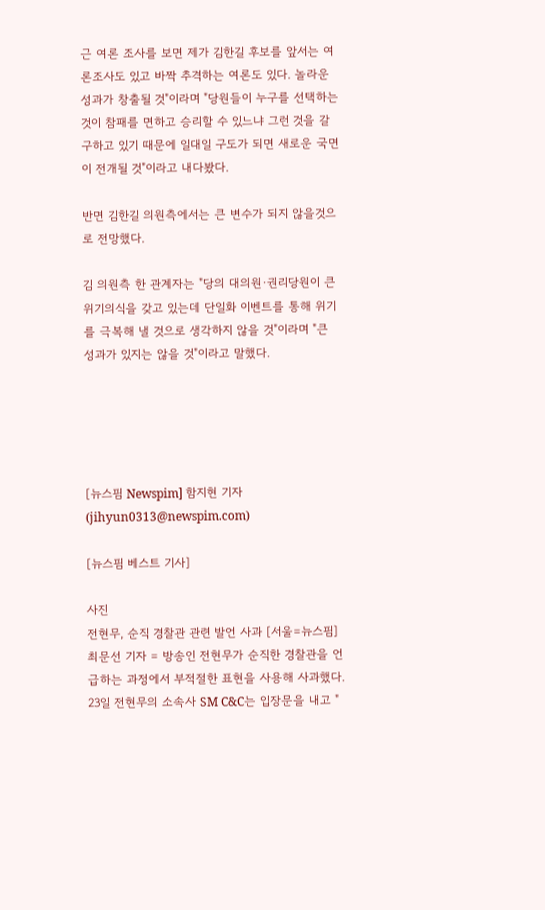근 여론 조사를 보면 제가 김한길 후보를 앞서는 여론조사도 있고 바짝 추격하는 여론도 있다. 놀라운 성과가 창출될 것"이라며 "당원들이 누구를 선택하는 것이 참패를 면하고 승리할 수 있느냐 그런 것을 갈구하고 있기 때문에 일대일 구도가 되면 새로운 국면이 전개될 것"이라고 내다봤다.

반면 김한길 의원측에서는 큰 변수가 되지 않을것으로 전망했다.

김 의원측 한 관계자는 "당의 대의원·권리당원이 큰 위기의식을 갖고 있는데 단일화 이벤트를 통해 위기를 극복해 낼 것으로 생각하지 않을 것"이라며 "큰 성과가 있지는 않을 것"이라고 말했다.





[뉴스핌 Newspim] 함지현 기자 (jihyun0313@newspim.com)

[뉴스핌 베스트 기사]

사진
전현무, 순직 경찰관 관련 발언 사과 [서울=뉴스핌] 최문선 기자 = 방송인 전현무가 순직한 경찰관을 언급하는 과정에서 부적절한 표현을 사용해 사과했다. 23일 전현무의 소속사 SM C&C는 입장문을 내고 "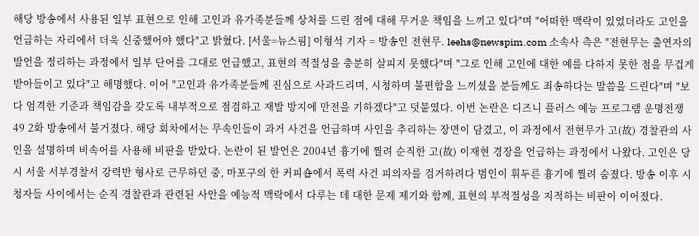해당 방송에서 사용된 일부 표현으로 인해 고인과 유가족분들께 상처를 드린 점에 대해 무거운 책임을 느끼고 있다"며 "어떠한 맥락이 있었더라도 고인을 언급하는 자리에서 더욱 신중했어야 했다"고 밝혔다. [서울=뉴스핌] 이형석 기자 = 방송인 전현무. leehs@newspim.com 소속사 측은 "전현무는 출연자의 발언을 정리하는 과정에서 일부 단어를 그대로 언급했고, 표현의 적절성을 충분히 살피지 못했다"며 "그로 인해 고인에 대한 예를 다하지 못한 점을 무겁게 받아들이고 있다"고 해명했다. 이어 "고인과 유가족분들께 진심으로 사과드리며, 시청하며 불편함을 느끼셨을 분들께도 죄송하다는 말씀을 드린다"며 "보다 엄격한 기준과 책임감을 갖도록 내부적으로 점검하고 재발 방지에 만전을 기하겠다"고 덧붙였다. 이번 논란은 디즈니 플러스 예능 프로그램 운명전쟁49 2화 방송에서 불거졌다. 해당 회차에서는 무속인들이 과거 사건을 언급하며 사인을 추리하는 장면이 담겼고, 이 과정에서 전현무가 고(故) 경찰관의 사인을 설명하며 비속어를 사용해 비판을 받았다. 논란이 된 발언은 2004년 흉기에 찔려 순직한 고(故) 이재현 경장을 언급하는 과정에서 나왔다. 고인은 당시 서울 서부경찰서 강력반 형사로 근무하던 중, 마포구의 한 커피숍에서 폭력 사건 피의자를 검거하려다 범인이 휘두른 흉기에 찔려 숨졌다. 방송 이후 시청자들 사이에서는 순직 경찰관과 관련된 사안을 예능적 맥락에서 다루는 데 대한 문제 제기와 함께, 표현의 부적절성을 지적하는 비판이 이어졌다.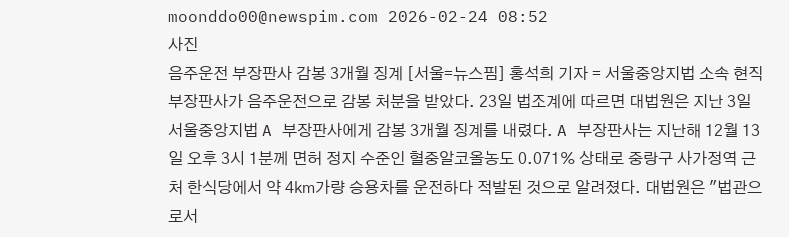moonddo00@newspim.com 2026-02-24 08:52
사진
음주운전 부장판사 감봉 3개월 징계 [서울=뉴스핌] 홍석희 기자 = 서울중앙지법 소속 현직 부장판사가 음주운전으로 감봉 처분을 받았다. 23일 법조계에 따르면 대법원은 지난 3일 서울중앙지법 A 부장판사에게 감봉 3개월 징계를 내렸다. A 부장판사는 지난해 12월 13일 오후 3시 1분께 면허 정지 수준인 혈중알코올농도 0.071% 상태로 중랑구 사가정역 근처 한식당에서 약 4㎞가량 승용차를 운전하다 적발된 것으로 알려졌다. 대법원은 "법관으로서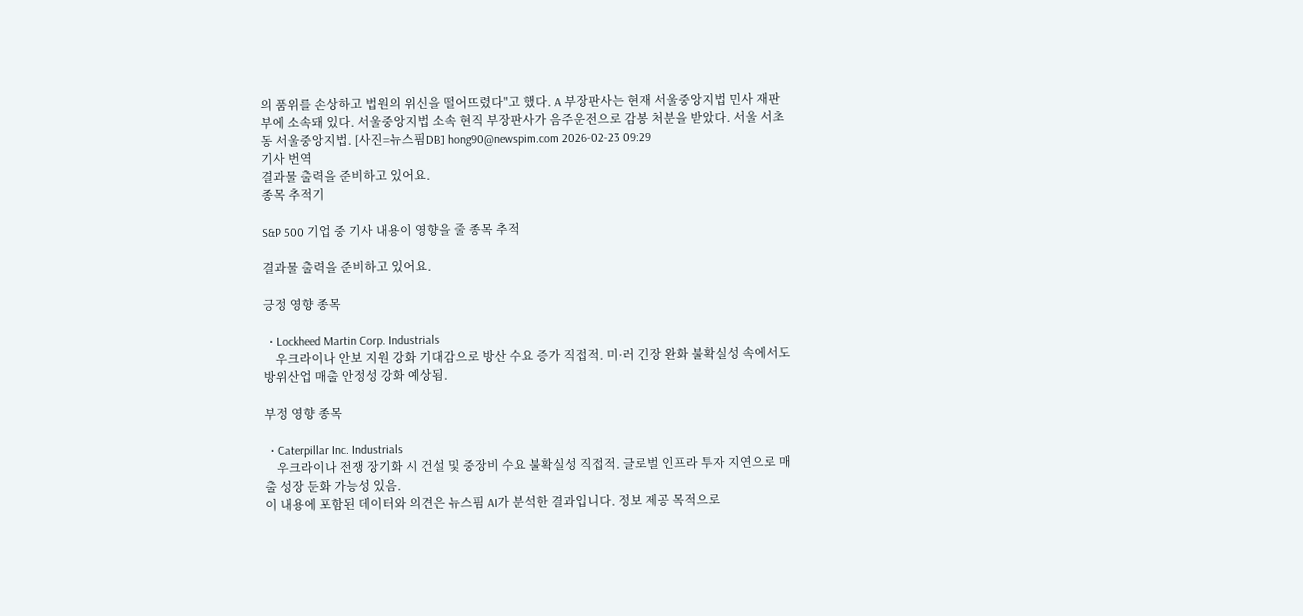의 품위를 손상하고 법원의 위신을 떨어뜨렸다"고 했다. A 부장판사는 현재 서울중앙지법 민사 재판부에 소속돼 있다. 서울중앙지법 소속 현직 부장판사가 음주운전으로 감봉 처분을 받았다. 서울 서초동 서울중앙지법. [사진=뉴스핌DB] hong90@newspim.com 2026-02-23 09:29
기사 번역
결과물 출력을 준비하고 있어요.
종목 추적기

S&P 500 기업 중 기사 내용이 영향을 줄 종목 추적

결과물 출력을 준비하고 있어요.

긍정 영향 종목

  • Lockheed Martin Corp. Industrials
    우크라이나 안보 지원 강화 기대감으로 방산 수요 증가 직접적. 미·러 긴장 완화 불확실성 속에서도 방위산업 매출 안정성 강화 예상됨.

부정 영향 종목

  • Caterpillar Inc. Industrials
    우크라이나 전쟁 장기화 시 건설 및 중장비 수요 불확실성 직접적. 글로벌 인프라 투자 지연으로 매출 성장 둔화 가능성 있음.
이 내용에 포함된 데이터와 의견은 뉴스핌 AI가 분석한 결과입니다. 정보 제공 목적으로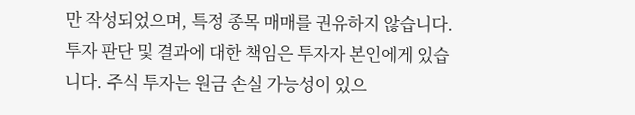만 작성되었으며, 특정 종목 매매를 권유하지 않습니다. 투자 판단 및 결과에 대한 책임은 투자자 본인에게 있습니다. 주식 투자는 원금 손실 가능성이 있으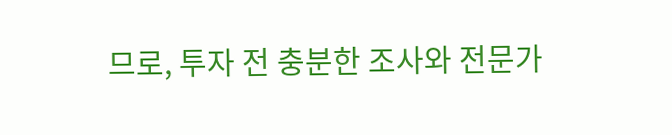므로, 투자 전 충분한 조사와 전문가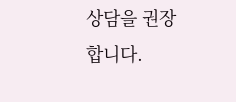상담을 권장합니다.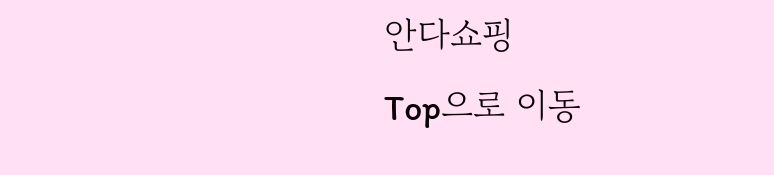안다쇼핑
Top으로 이동